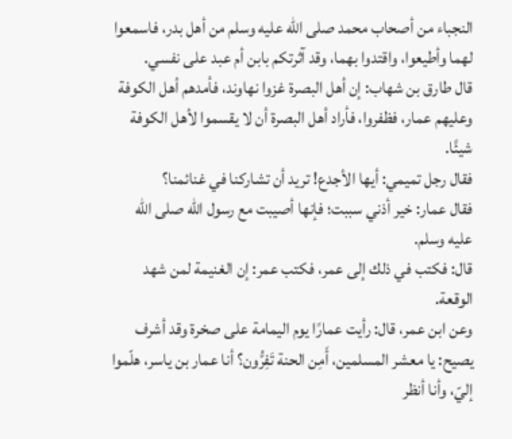النجباء من أصحاب محمد صلى الله عليه وسلم من أهل بدر، فاسمعوا لهما وأطيعوا، واقتدوا بهما، وقد آثرتكم بابن أم عبد على نفسي.
قال طارق بن شهاب: إن أهل البصرة غزوا نهاوند، فأمدهم أهل الكوفة وعليهم عمار، فظفروا، فأراد أهل البصرة أن لا يقسموا لأهل الكوفة شيئًا.
فقال رجل تميمي: أيها الأجدع! تريد أن تشاركنا في غنائمنا؟
فقال عمار: خير أذني سببت؛ فإنها أصيبت مع رسول الله صلى الله عليه وسلم.
قال: فكتب في ذلك إلى عمر، فكتب عمر: إن الغنيمة لمن شهد الوقعة.
وعن ابن عمر، قال: رأيت عمارًا يوم اليمامة على صخرة وقد أشرف يصيح: يا معشر المسلمين، أَمِن الحنة تَفِرُّون؟ أنا عمار بن ياسر، هلّموا إليّ، وأنا أنظر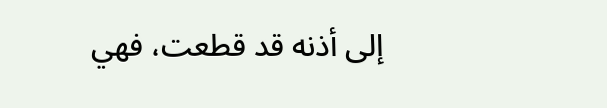إلى أذنه قد قطعت، فهي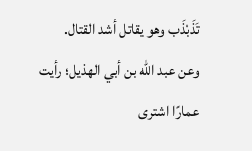تَذَبْذَب وهو يقاتل أشد القتال.
وعن عبد الله بن أبي الهذيل؛ رأيت عمارًا اشترى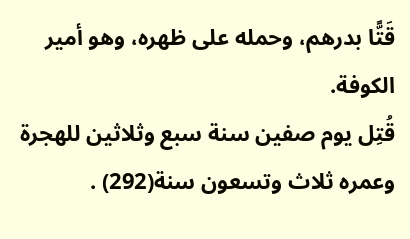قَتًّا بدرهم، وحمله على ظهره، وهو أمير الكوفة.
قُتِل يوم صفين سنة سبع وثلاثين للهجرة وعمره ثلاث وتسعون سنة(292) .